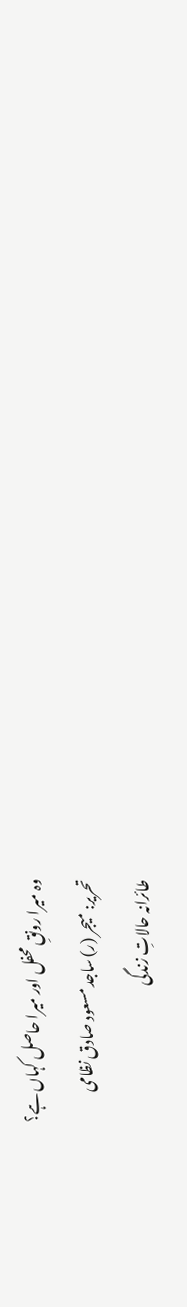وہ میرا رونقِ محفل اور میرا حاصل کہاں ہے؟
تحریر: میجر (ر) ساجد مسعود صادق نظامی
طائرانہ حالاتِ زندگی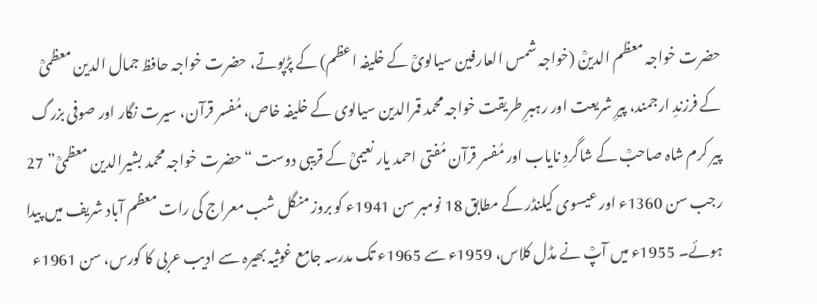حضرت خواجہ معظم الدینؒ (خواجہ شمس العارفین سیالویؒ کے خلیفہ اعظم) کے پڑپوتے، حضرت خواجہ حافظ جمال الدین معظمیؒ کے فرزندِ ارجمند، پیرِ شریعت اور رہبرِ طریقت خواجہ محمد قمرالدین سیالوی کے خلیفہ خاص، مُفسر قرآن، سیرت نگار اور صوفی بزرگ پیر کرم شاہ صاحبؒ کے شاگردِ نایاب اور مُفسر قرآن مُفتی احمد یار نعیمیؒ کے قریبی دوست “حضرت خواجہ محمد بشیرالدین معظمیؒ” 27 رجب سن 1360ء اور عیسوی کیلنڈر کے مطابق 18 نومبر سن 1941ء کو بروز منگل شب معراج کی رات معظم آباد شریف میں پیدا ہوئے۔ 1955ء میں آپؒ نے مڈل کلاس، 1959ء سے 1965ء تک مدرسہ جامع غوثیہ بھیرہ سے ادیب عربی کا کورس، سن 1961ء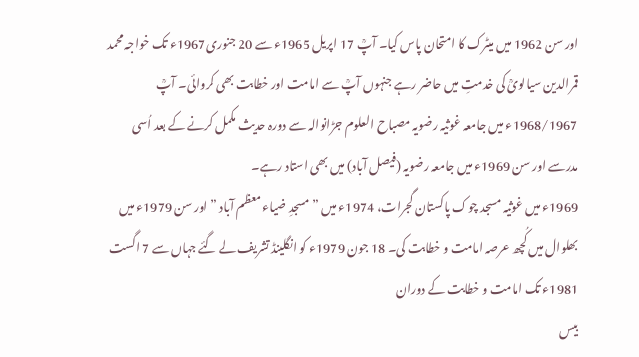اور سن 1962 میں میٹرک کا امتحان پاس کیا۔ آپؒ 17 اپریل 1965ء سے 20 جنوری1967ء تک خواجہ محمد قمرالدین سیالویؒ کی خدمتِ میں حاضر رہے جنہوں آپؒ سے امامت اور خطابت بھی کروائی۔ آپؒ 1968/1967ء میں جامعہ غوثیہ رضویہ مصباح العلوم جڑانوالہ سے دورہ حدیث مکمل کرنے کے بعد اُسی مدرسے اور سن 1969ء میں جامعہ رضویہ (فیصل آباد) میں بھی استاد رہے۔
1969ء میں غوثیہ مسجد چوک پاکستان گجرات، 1974ء میں ” مسجدِ ضیاء معظم آباد ” اور سن 1979ء میں بھلوال میں کُچھ عرصہ امامت و خطابت کی۔ 18 جون 1979ء کو انگلینڈ تشریف لے گئے جہاں سے 7 اگست 1981ء تک امامت و خطابت کے دوران
بیس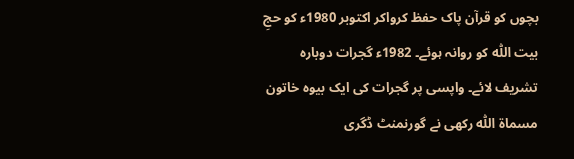بچوں کو قرآن پاک حفظ کرواکر اکتوبر 1980ء کو حجِ بیت اللّٰہ کو روانہ ہوئے۔ 1982ء گجرات دوبارہ تشریف لائے۔ واپسی پر گجرات کی ایک بیوہ خاتون مسماة اللّٰہ رکھی نے گورنمنٹ ڈگری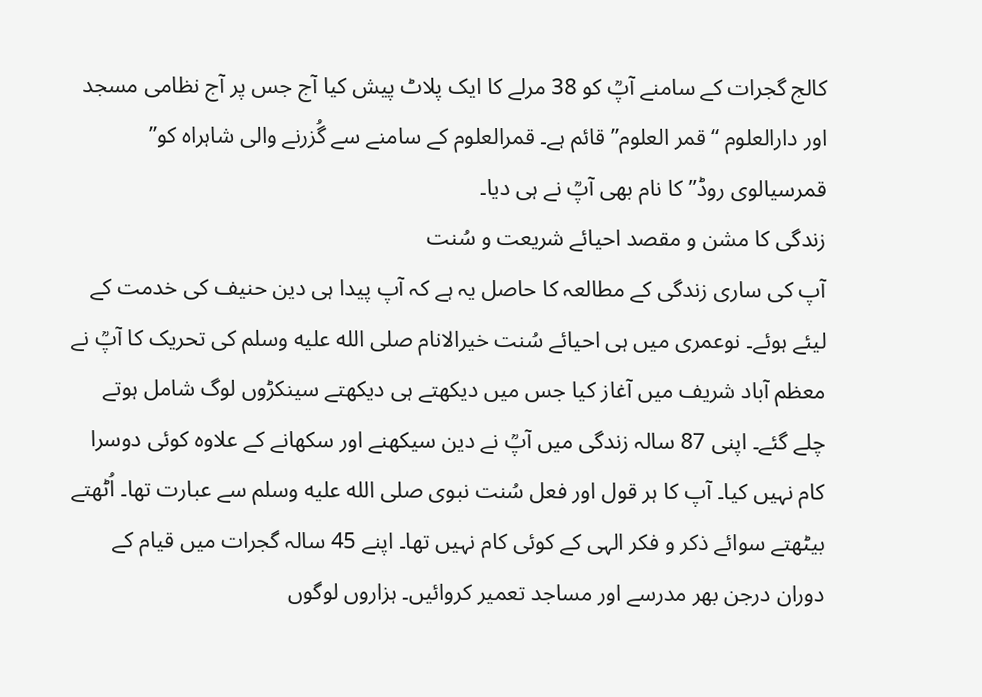کالج گجرات کے سامنے آپؒ کو 38 مرلے کا ایک پلاٹ پیش کیا آج جس پر آج نظامی مسجد اور دارالعلوم “قمر العلوم” قائم ہے۔ قمرالعلوم کے سامنے سے گُزرنے والی شاہراہ کو” قمرسیالوی روڈ” کا نام بھی آپؒ نے ہی دیا۔
زندگی کا مشن و مقصد احیائے شریعت و سُنت
آپ کی ساری زندگی کے مطالعہ کا حاصل یہ ہے کہ آپ پیدا ہی دین حنیف کی خدمت کے لیئے ہوئے۔ نوعمری میں ہی احیائے سُنت خیرالانام صلى الله عليه وسلم کی تحریک کا آپؒ نے معظم آباد شریف میں آغاز کیا جس میں دیکھتے ہی دیکھتے سینکڑوں لوگ شامل ہوتے چلے گئے۔ اپنی 87 سالہ زندگی میں آپؒ نے دین سیکھنے اور سکھانے کے علاوہ کوئی دوسرا کام نہیں کیا۔ آپ کا ہر قول اور فعل سُنت نبوی صلى الله عليه وسلم سے عبارت تھا۔ اُٹھتے بیٹھتے سوائے ذکر و فکر الہی کے کوئی کام نہیں تھا۔ اپنے 45 سالہ گجرات میں قیام کے دوران درجن بھر مدرسے اور مساجد تعمیر کروائیں۔ ہزاروں لوگوں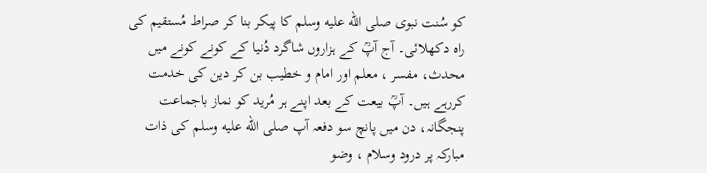کو سُنت نبوی صلى الله عليه وسلم کا پیکر بنا کر صراط مُستقیم کی راہ دکھلائی۔ آج آپؒ کے ہزاروں شاگرد دُنیا کے کونے کونے میں محدث، مفسر ، معلم اور امام و خطیب بن کر دین کی خدمت کررہے ہیں۔ آپؒ بیعت کے بعد اپنے ہر مُرید کو نماز باجماعت پنجگانہ، دن میں پانچ سو دفعہ آپ صلى الله عليه وسلم کی ذات مبارکہ پر درود وسلام ، وضو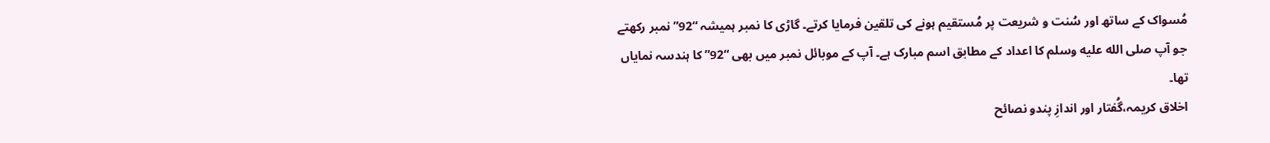مُسواک کے ساتھ اور سُنت و شریعت پر مُستقیم ہونے کی تلقین فرمایا کرتے۔ گاڑی کا نمبر ہمیشہ “92” نمبر رکھتے جو آپ صلى الله عليه وسلم کا اعداد کے مطابق اسم مبارک ہے۔ آپ کے موبائل نمبر میں بھی “92” کا ہندسہ نمایاں تھا۔
اخلاق کریمہ،گُفتار اور اندازِ پندو نصائح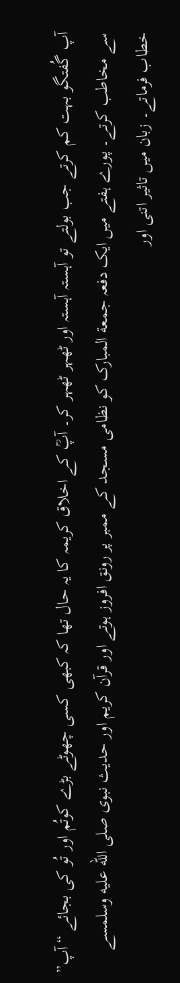آپ گُفتگو بہت کم کرتے جب بولتے تو آہستہ آہستہ اور ٹھہر ٹھہر کر۔ آپؒ کے اخلاق کریمہ کا یہ حال تھا کہ کبھی کسی چھوٹے بڑے کوتُم اور تُو کی بجائے “آپ” سے مخاطب کرتے۔ پورے ہفتے میں ایک دفعہ جمعة المبارک کو نظامی مسجد کے ممبر پر رونق افروز ہوتے اور قرآن کریم اور حدیث نبوی صلى الله عليه وسلمسے خطاب فرماتے۔ زبان میں تاثیر اتنی اور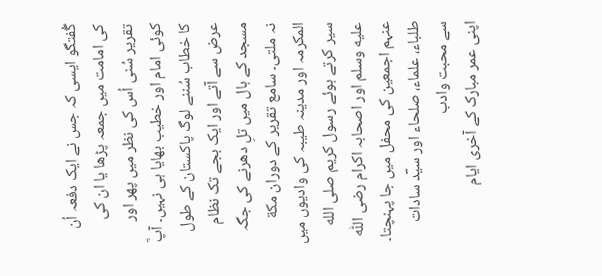گُفتگو ایسی کہ جس نے ایک دفعہ اُن کی امامت میں جمعہ پڑھا یا ان کی تقریر سُنی اُس کی نظر میں پھر اور کوئی امام اور خطیب بھایا ہی نہیں۔ آپؒ کا خطاب سُننے لوگ پاکستان کے طول عرض سے آتے اور ایک بجے تک نظام مسجد کے ہال میں تلِ دھرنے کی جگہ نہ ملتی۔ سامع تقریر کے دوران مکة المکرمہ اور مدینہ طیبہ کی وادیوں میں سیر کرتے ہوئے رسول کریم صلى الله عليه وسلم اور اصحابہ اکرام رضی اللّٰہ عنہم اجمعین کی محفل میں جا پہنچتا۔
طلباء، علماء، صلحاء اور سیؔد سادات سے محبت وادب
اپنی عمر مبارک کے آخری ایام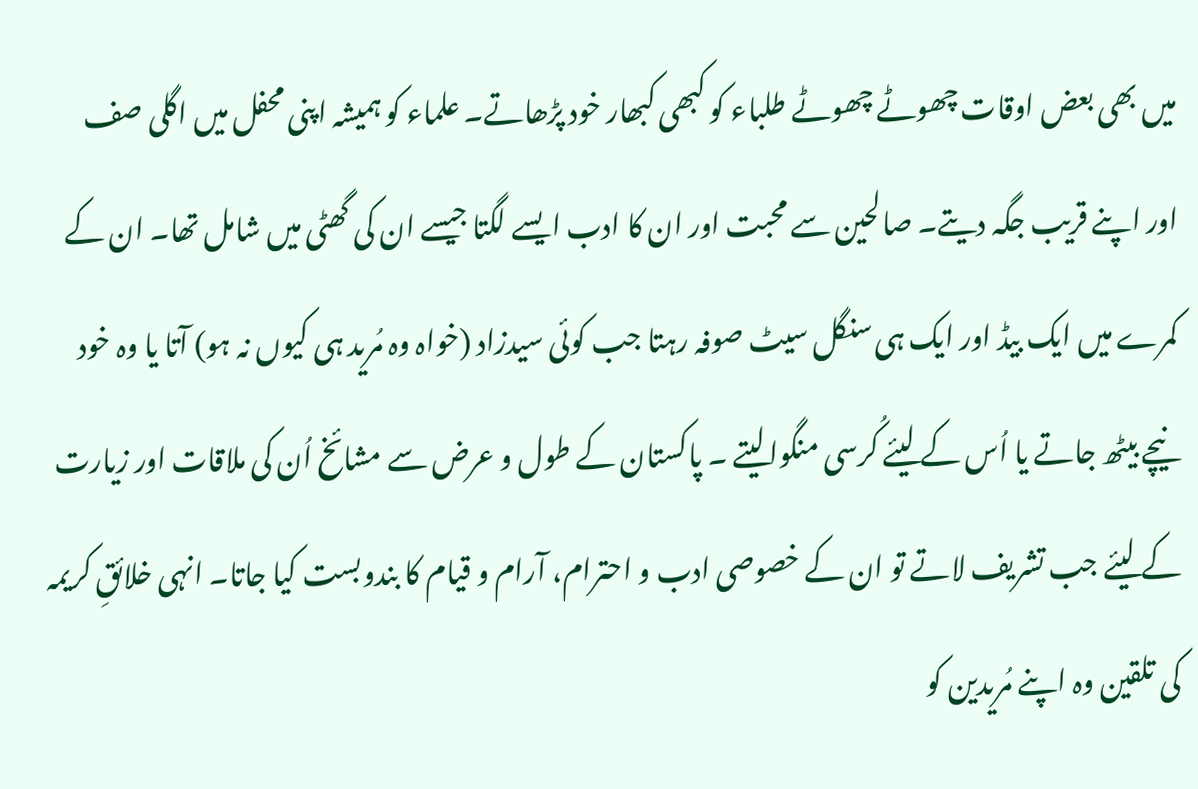میں بھی بعض اوقات چھوٹے چھوٹے طلباء کو کبھی کبھار خود پڑھاتے۔ علماء کو ہمیشہ اپنی محفل میں اگلی صف اور اپنے قریب جگہ دیتے۔ صالحین سے محبت اور ان کا ادب ایسے لگتا جیسے ان کی گھٹی میں شامل تھا۔ ان کے کمرے میں ایک بیڈ اور ایک ہی سنگل سیٹ صوفہ رہتا جب کوئی سیدزاد (خواہ وہ مُرید ہی کیوں نہ ہو) آتا یا وہ خود نیچے بیٹھ جاتے یا اُس کے لیئے کُرسی منگوالیتے ۔ پاکستان کے طول و عرض سے مشائخ اُن کی ملاقات اور زیارت کے لیئے جب تشریف لاتے تو ان کے خصوصی ادب و احترام، آرام و قیام کا بندوبست کیا جاتا۔ انہی خلائقِ کریمہ کی تلقین وہ اپنے مُریدین کو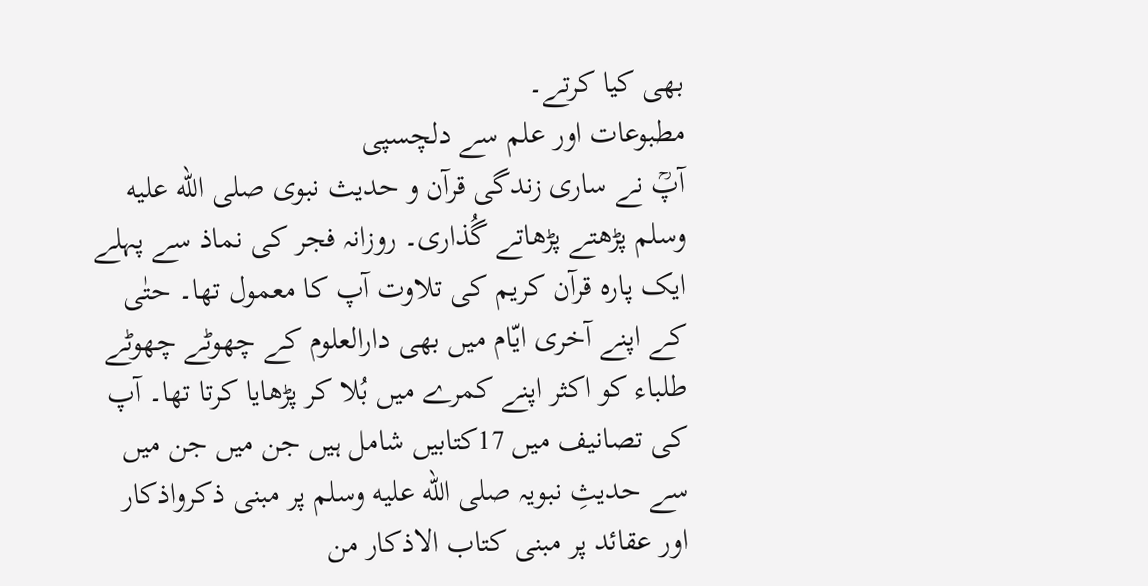بھی کیا کرتے۔
مطبوعات اور علم سے دلچسپی
آپؒ نے ساری زندگی قرآن و حدیث نبوی صلى الله عليه وسلم پڑھتے پڑھاتے گُذاری۔ روزانہ فجر کی نماذ سے پہلے ایک پارہ قرآن کریم کی تلاوت آپ کا معمول تھا۔ حتٰی کے اپنے آخری ایّام میں بھی دارالعلوم کے چھوٹے چھوٹے طلباء کو اکثر اپنے کمرے میں بُلا کر پڑھایا کرتا تھا۔ آپ کی تصانیف میں 17کتابیں شامل ہیں جن میں جن میں سے حدیثِ نبویہ صلى الله عليه وسلم پر مبنی ذکرواذکار اور عقائد پر مبنی کتاب الاذکار من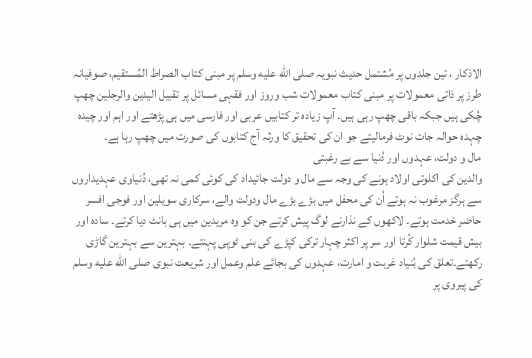الاذکار ، تین جلدوں پر مُشتمل حدیث نبویہ صلى الله عليه وسلم پر مبنی کتاب الصراط المُستقیم، صوفیانہ طرز پر ذاتی معمولات پر مبنی کتاب معمولات شب وروز اور فقہی مسائل پر تقبیل الیدین والرجلین چھپ چُکی ہیں جبکہ باقی چھپ رہی ہیں۔ آپ زیادہ تر کتابیں عربی اور فارسی میں ہی پڑھتے اور اہم اور چیدہ چہدہ حوالہ جات نوٹ فرمالیتے جو ان کی تحقیق کا ورثہ آج کتابوں کی صورت میں چھپ رہا ہے۔
مال و دولت، عہدوں اور دُنیا سے بے رغبتی
والدین کی اکلوتی اولاد ہونے کی وجہ سے مال و دولت جائیداد کی کوئی کمی نہ تھی، دُنیاوی عہدیداروں سے ہرگز مرغوب نہ ہوتے اُن کی محفل میں بڑے بڑے مال ودولت والے، سرکاری سویلین اور فوجی افسر حاضر خدمت ہوتے۔ لاکھوں کے نذارنے لوگ پیش کرتے جن کو وہ مریدین میں ہی بانٹ دیا کرتے۔ سادہ اور بیش قیمت شلوار کُرتا اور سر پر اکثر چہار ترکی کپڑے کی بنی ٹوپی پہنتے۔ بہترین سے بہترین گاڑی رکھتے۔تعلق کی بُنیاد غربت و امارت، عہدوں کی بجائے علم وعمل اور شریعت نبوی صلى الله عليه وسلم کی پیروی پر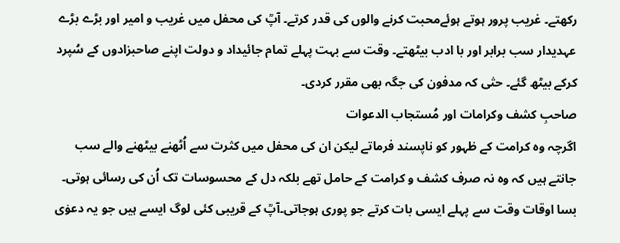رکھتے۔ غریب پرور ہوتے ہوئےمحبت کرنے والوں کی قدر کرتے۔ آپؒ کی محفل میں غریب و امیر اور بڑے بڑے عہدیدار سب برابر اور با ادب بیٹھتے۔ وقت سے بہت پہلے تمام جائیداد و دولت اپنے صاحبزادوں کے سُپرد کرکے بیٹھ گئے۔ حتٰی کہ مدفون کی جگہ بھی مقرر کردی۔
صاحبِ کشف وکرامات اور مُستجاب الدعوات
اگرچہ وہ کرامت کے ظہور کو ناپسند فرماتے لیکن ان کی محفل میں کثرت سے اُٹھنے بیٹھنے والے سب جانتے ہیں کہ وہ نہ صرف کشف و کرامت کے حامل تھے بلکہ دل کے محسوسات تک اُن کی رسائی ہوتی۔ بسا اوقات وقت سے پہلے ایسی بات کرتے جو پوری ہوجاتی۔آپؒ کے قریبی کئی لوگ ایسے ہیں جو یہ دعوٰی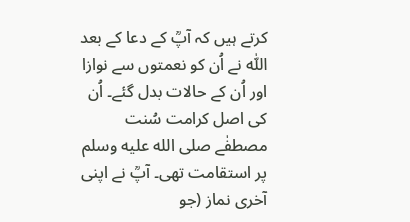کرتے ہیں کہ آپؒ کے دعا کے بعد اللّٰہ نے اُن کو نعمتوں سے نوازا اور اُن کے حالات بدل گئے۔ اُن کی اصل کرامت سُنت مصطفٰے صلى الله عليه وسلم پر استقامت تھی۔ آپؒ نے اپنی آخری نماز (جو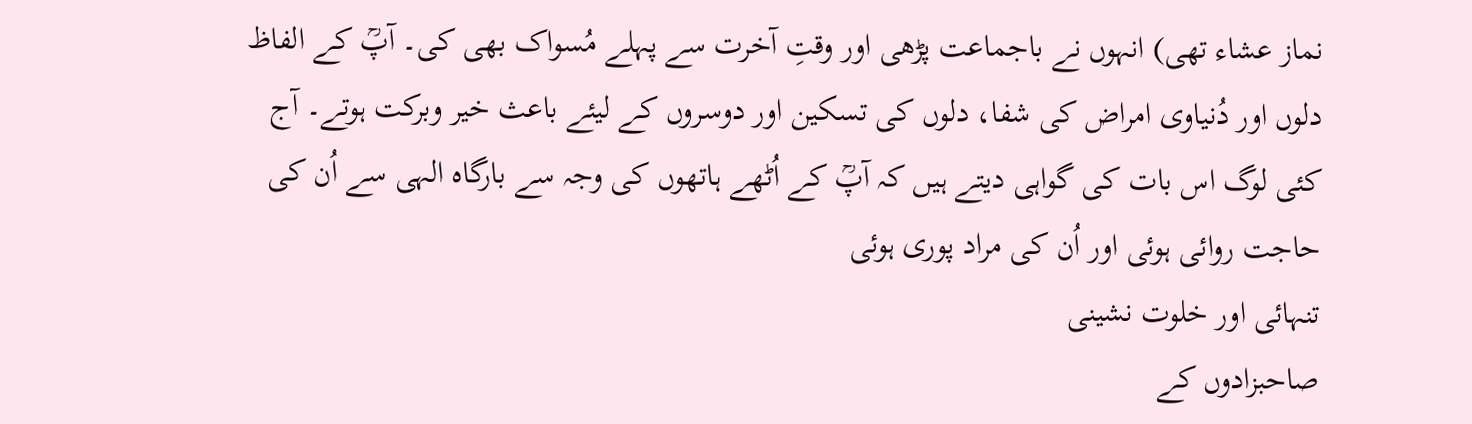نماز عشاء تھی) انہوں نے باجماعت پڑھی اور وقتِ آخرت سے پہلے مُسواک بھی کی۔ آپؒ کے الفاظ دلوں اور دُنیاوی امراض کی شفا، دلوں کی تسکین اور دوسروں کے لیئے باعث خیر وبرکت ہوتے۔ آج کئی لوگ اس بات کی گواہی دیتے ہیں کہ آپؒ کے اُٹھے ہاتھوں کی وجہ سے بارگاہ الہی سے اُن کی حاجت روائی ہوئی اور اُن کی مراد پوری ہوئی
تنہائی اور خلوت نشینی
صاحبزادوں کے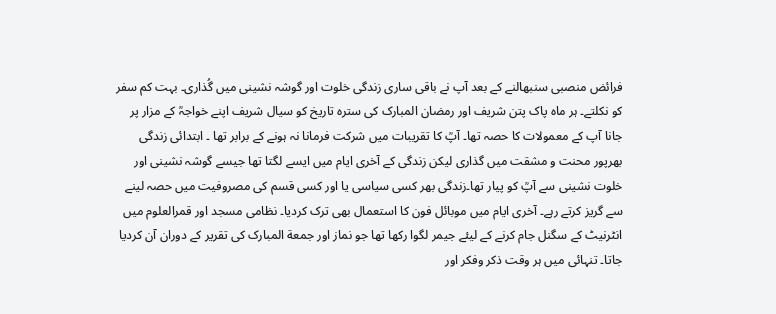فرائض منصبی سنبھالنے کے بعد آپ نے باقی ساری زندگی خلوت اور گوشہ نشینی میں گُذاری۔ بہت کم سفر کو نکلتے۔ ہر ماہ پاک پتن شریف اور رمضان المبارک کی سترہ تاریخ کو سیال شریف اپنے خواجہؒ کے مزار پر جانا آپ کے معمولات کا حصہ تھا۔ آپؒ کا تقریبات میں شرکت فرمانا نہ ہونے کے برابر تھا ۔ ابتدائی زندگی بھرپور محنت و مشقت میں گذاری لیکن زندگی کے آخری ایام میں ایسے لگتا تھا جیسے گوشہ نشینی اور خلوت نشینی سے آپؒ کو پیار تھا۔زندگی بھر کسی سیاسی یا اور کسی قسم کی مصروفیت میں حصہ لینے سے گریز کرتے رہے۔ آخری ایام میں موبائل فون کا استعمال بھی ترک کردیا۔ نظامی مسجد اور قمرالعلوم میں انٹرنیٹ کے سگنل جام کرنے کے لیئے جیمر لگوا رکھا تھا جو نماز اور جمعة المبارک کی تقریر کے دوران آن کردیا جاتا۔ تنہائی میں ہر وقت ذکر وفکر اور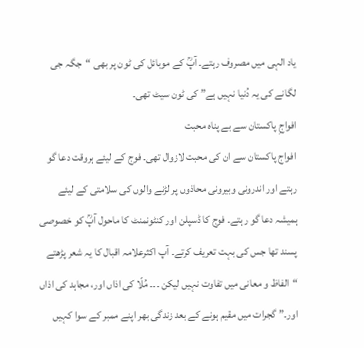یاد الہی میں مصروف رہتے۔ آپؒ کے موبائل کی ٹون پر بھی “جگہ جی لگانے کی یہ دُنیا نہیں ہے” کی ٹون سیٹ تھی۔
افواجِ پاکستان سے بے پناہ محبت
افواج پاکستان سے ان کی محبت لازوال تھی۔ فوج کے لیئے ہروقت دعا گو رہتے اور اندرونی وبیرونی محاذوں پر لڑنے والوں کی سلامتی کے لیئے ہمیشہ دعا گو رہتے۔ فوج کا ڈسپلن اور کنٹونمنٹ کا ماحول آپؒ کو خصوصی پسند تھا جس کی بہت تعریف کرتے۔ آپ اکثرعلامہ اقبال کا یہ شعر پڑھتے “الفاظ و معانی میں تفاوت نہیں لیکن ۔۔۔ مُلّا کی اذاں اور، مجاہد کی اذاں اور۔” گجرات میں مقیم ہونے کے بعد زندگی بھر اپنے ممبر کے سوا کہیں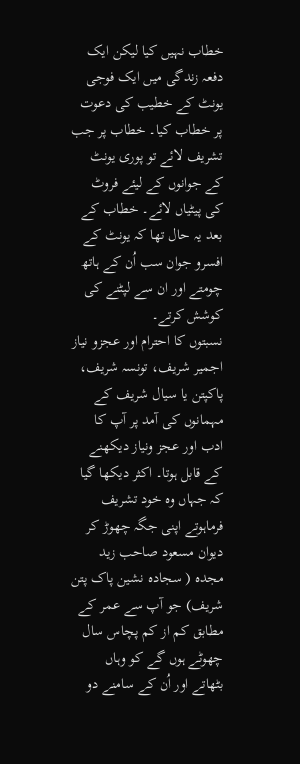خطاب نہیں کیا لیکن ایک دفعہ زندگی میں ایک فوجی یونٹ کے خطیب کی دعوت پر خطاب کیا۔ خطاب پر جب تشریف لائے تو پوری یونٹ کے جوانوں کے لیئے فروٹ کی پیٹیاں لائے۔ خطاب کے بعد یہ حال تھا کہ یونٹ کے افسرو جوان سب اُن کے ہاتھ چومتے اور ان سے لپٹنے کی کوشش کرتے۔
نسبتوں کا احترام اور عجزو نیاز
اجمیر شریف، تونسہ شریف، پاکپتن یا سیال شریف کے مہمانوں کی آمد پر آپ کا ادب اور عجز ونیاز دیکھنے کے قابل ہوتا۔ اکثر دیکھا گیا کہ جہاں وہ خود تشریف فرماہوتے اپنی جگہ چھوڑ کر دیوان مسعود صاحب زید مجدہ ( سجادہ نشین پاک پتن شریف) جو آپ سے عمر کے مطابق کم از کم پچاس سال چھوٹے ہوں گے کو وہاں بٹھاتے اور اُن کے سامنے دو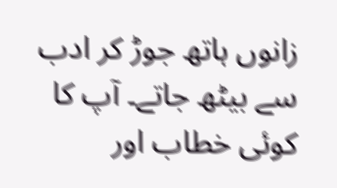زانوں ہاتھ جوڑ کر ادب سے بیٹھ جاتے۔ آپ کا کوئی خطاب اور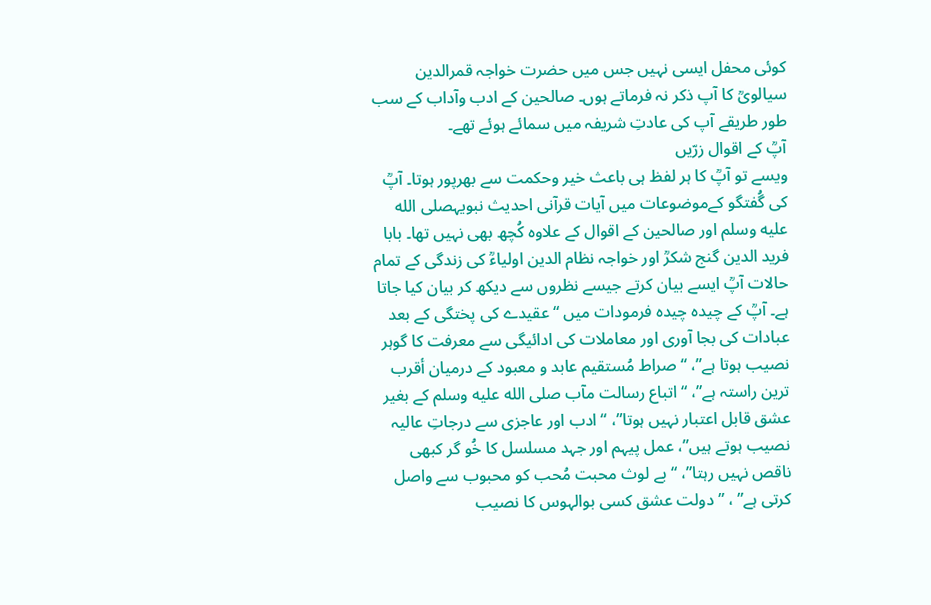کوئی محفل ایسی نہیں جس میں حضرت خواجہ قمرالدین سیالویؒ کا آپ ذکر نہ فرماتے ہوں۔ صالحین کے ادب وآداب کے سب طور طریقے آپ کی عادتِ شریفہ میں سمائے ہوئے تھے۔
آپؒ کے اقوال زرّیں
ویسے تو آپؒ کا ہر لفظ ہی باعث خیر وحکمت سے بھرپور ہوتا۔ آپؒ کی گُفتگو کےموضوعات میں آیات قرآنی احدیث نبویہصلى الله عليه وسلم اور صالحین کے اقوال کے علاوہ کُچھ بھی نہیں تھا۔ بابا فرید الدین گنج شکرؒ اور خواجہ نظام الدین اولیاءؒ کی زندگی کے تمام حالات آپؒ ایسے بیان کرتے جیسے نظروں سے دیکھ کر بیان کیا جاتا ہے۔ آپؒ کے چیدہ چیدہ فرمودات میں “عقیدے کی پختگی کے بعد عبادات کی بجا آوری اور معاملات کی ادائیگی سے معرفت کا گوہر نصیب ہوتا ہے”، “صراط مُستقیم عابد و معبود کے درمیان أقرب ترین راستہ ہے”، “اتباع رسالت مآب صلى الله عليه وسلم کے بغیر عشق قابل اعتبار نہیں ہوتا”، “ادب اور عاجزی سے درجاتِ عالیہ نصیب ہوتے ہیں”، عمل پیہم اور جہد مسلسل کا خُو گر کبھی ناقص نہیں رہتا”، “بے لوث محبت مُحب کو محبوب سے واصل کرتی ہے” ، ” دولت عشق کسی بوالہوس کا نصیب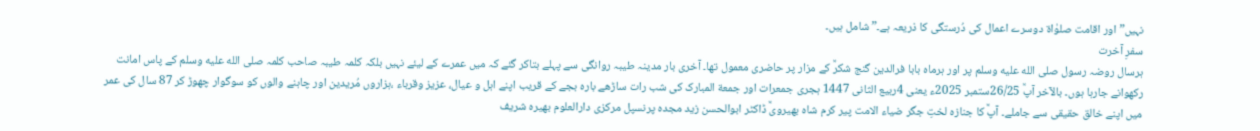نہیں” اور اقامت صلوٰاة دوسرے اعمال کی دُرستگی کا ذریعہ ہے۔” شامل ہیں۔
سفرِ آخرت
ہرسال روضہ رسول صلى الله عليه وسلم پر اور ہرماہ بابا فرالدین گنج شکرؒ کے مزار پر حاضری معمول تھا۔ آخری بار مدینہ طیبہ روانگی سے پہلے بتاکر گئے کہ میں عمرے کے لیئے نہیں بلکہ کلمہ طیبہ صاحب کلمہ صلى الله عليه وسلم کے پاس امانت رکھوانے جارہا ہوں۔ بالآخر آپؒ 26/25ستمبر 2025ء یعنی 4ربیع الثانی 1447 ہجری جمعرات اور جمعة المبارک کی شب رات ساڑھے بارہ بجے کے قریب اپنے اہل و عیال، عزیز وقرباء ،ہزاروں مُریدین اور چاہنے والوں کو سوگوار چھوڑ کر 87 سال کی عمر میں اپنے خالق حقیقی سے جاملے۔ آپؒ کا جنازہ لختِ جگر ضیاء الامت پیر کرم شاہ بھیرویؒ ڈاکٹر ابوالحسن زید مجدہ پرنسپل مرکزی دارالعلوم بھیرہ شریف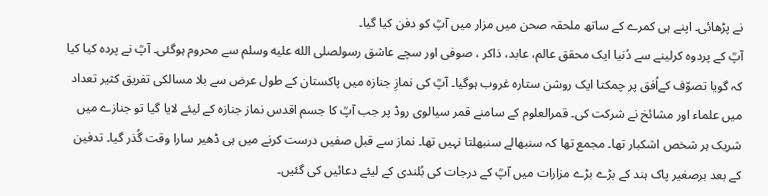نے پڑھائی۔ اپنے ہی کمرے کے ساتھ ملحقہ صحن میں مزار میں آپؒ کو دفن کیا گیا۔
آپؒ کے پردوہ کرلینے سے دُنیا ایک محقق عالم، عابد، ذاکر ، صوفی اور سچے عاشق رسولصلى الله عليه وسلم سے محروم ہوگئی۔ آپؒ نے پردہ کیا کیا کہ گویا تصوّف کےاُفق پر چمکتا ایک روشن ستارہ غروب ہوگیا۔ آپؒ کی نمازِ جنازہ میں پاکستان کے طول عرض سے بلا مسالکی تفریق کثیر تعداد میں علماء اور مشائخ نے شرکت کی۔ قمرالعلوم کے سامنے قمر سیالوی روڈ پر جب آپؒ کا جسم اقدس نماز جنازہ کے لیئے لایا گیا تو جنازے میں شریک ہر شخص اشکبار تھا۔ مجمع تھا کہ سنبھالے سنبھلتا نہیں تھا۔ نماز سے قبل صفیں درست کرنے میں ہی ڈھیر سارا وقت گُذر گیا۔ تدفین کے بعد برصغیر پاک ہند کے بڑے بڑے مزارات میں آپؒ کے درجات کی بُلندی کے لیئے دعائیں کی گئیں۔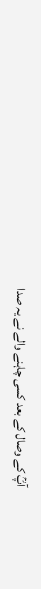آپؒ کے وصال کے بعد کسی چاہنے والے نے یہ صدا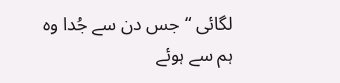لگائی “جس دن سے جُدا وہ ہم سے ہوئے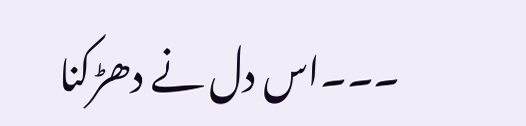۔۔۔اس دل نے دھڑکنا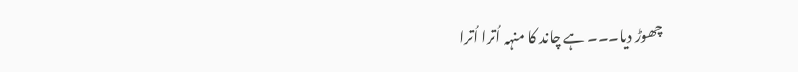چھوڑ دیا۔۔۔ ہے چاند کا منہہ اُترا اُترا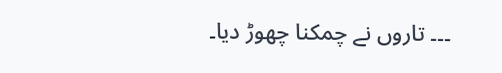۔۔۔ تاروں نے چمکنا چھوڑ دیا۔